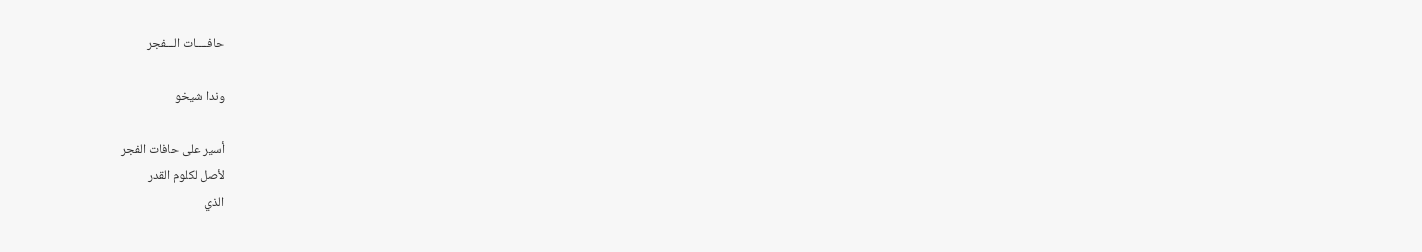حافــــات الـــفجر

وندا شيخو

أسير على حافات الفجر
لأصل لكلوم القدر
الذي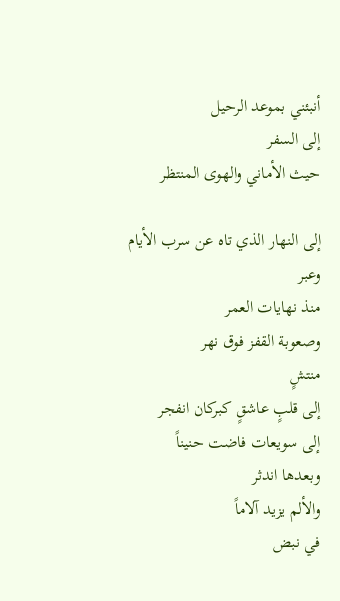أنبئني بموعد الرحيل
إلى السفر
حيث الأماني والهوى المنتظر

إلى النهار الذي تاه عن سرب الأيام
وعبر
منذ نهايات العمر
وصعوبة القفز فوق نهر
منتشٍ
إلى قلبٍ عاشقٍ كبركان انفجر
إلى سويعات فاضت حنيناً
وبعدها اندثر
والألم يزيد آلاماً
في نبض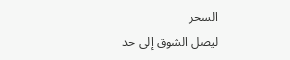السحر
ليصل الشوق إلى حد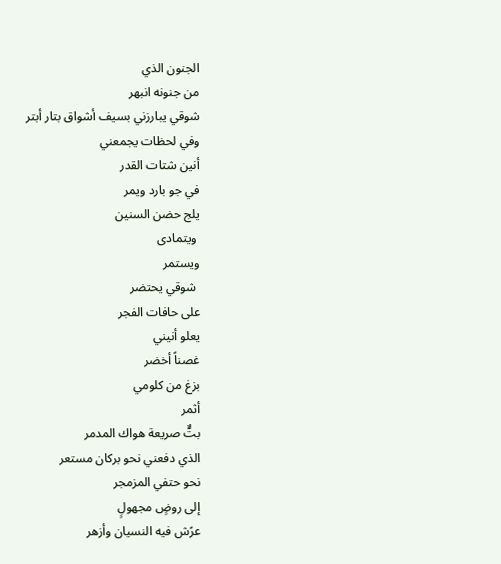الجنون الذي
من جنونه انبهر
شوقي يبارزني بسيف أشواق بتار أبتر
وفي لحظات يجمعني
أنين شتات القدر
في جو بارد ويمر
يلج حضن السنين
 ويتمادى
ويستمر
 شوقي يحتضر
على حافات الفجر
يعلو أنيني
غصناً أخضر
بزغ من كلومي
أثمر
بتٌّ صريعة هواك المدمر
الذي دفعني نحو بركان مستعر
نحو حتفي المزمجر
إلى روضٍ مجهولٍ
عرًش فيه النسيان وأزهر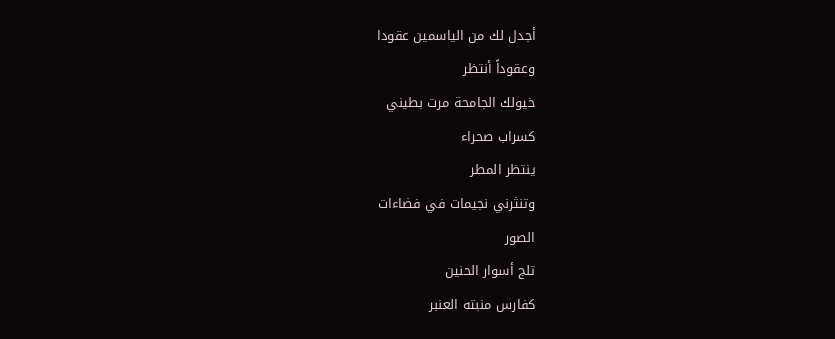أجدل لك من الياسمين عقودا
وعقوداً أنتظر
خيولك الجامحة مرت بطيني
كسراب صحراء
ينتظر المطر
وتنثرني نجيمات في فضاءات
الصور
تلج أسوار الحنين
كفارس منبته العنبر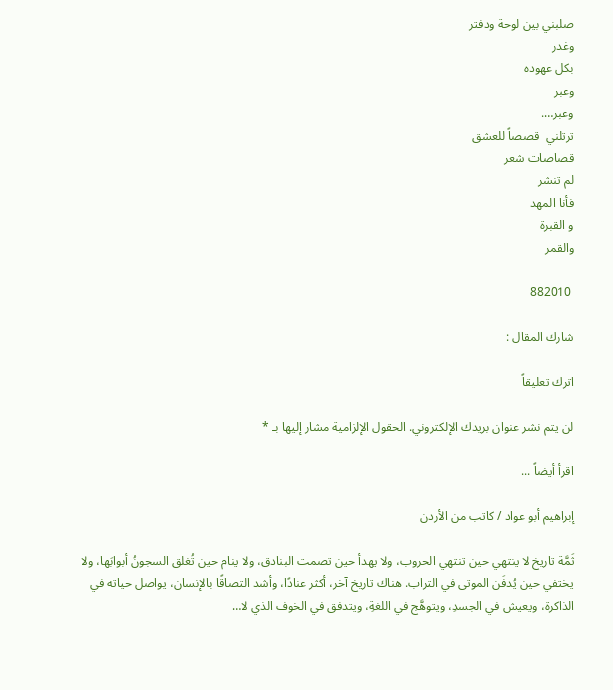صلبني بين لوحة ودفتر
وغدر
بكل عهوده
وعبر
وعبر….
ترتلني  قصصاً للعشق
قصاصات شعر
لم تنشر
فأنا المهد
و القبرة
والقمر

 882010

شارك المقال :

اترك تعليقاً

لن يتم نشر عنوان بريدك الإلكتروني. الحقول الإلزامية مشار إليها بـ *

اقرأ أيضاً ...

إبراهيم أبو عواد / كاتب من الأردن

ثَمَّة تاريخ لا ينتهي حين تنتهي الحروب، ولا يهدأ حين تصمت البنادق، ولا ينام حين تُغلق السجونُ أبوابَها، ولا يختفي حين يُدفَن الموتى في التراب. هناك تاريخ آخر، أكثر عنادًا، وأشد التصاقًا بالإنسان، يواصل حياته في الذاكرة، ويعيش في الجسدِ، ويتوهَّج في اللغةِ، ويتدفق في الخوف الذي لا…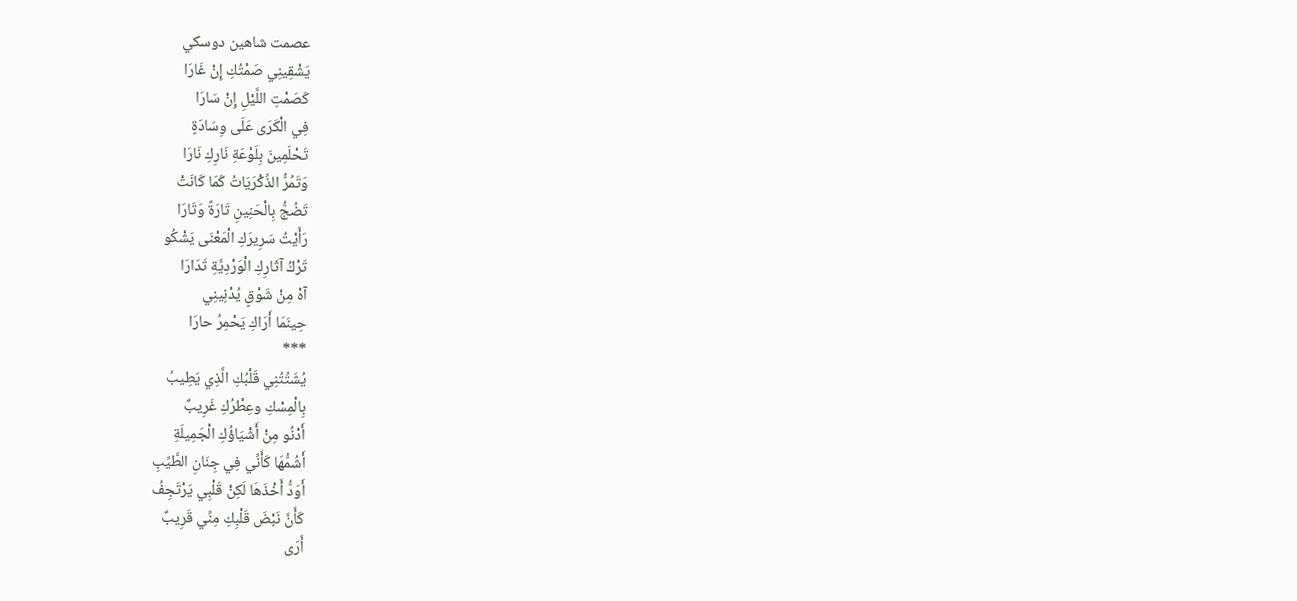عصمت شاهين دوسكي
يَشْقِينِي صَمْتُكِ إِنْ غَارَا
كَصَمْتِ اللَّيْلِ إِنْ سَارَا
فِي الْكَرَى عَلَى وِسَادَةٍ
تَحْلَمِينَ بِلَوْعَةِ نَارِكِ نَارَا
وَتَمُرُّ الذِّكْرَيَاتُ كَمَا كَانَتْ
تَضُجُّ بِالْحَنِينِ تَارَةً وَتَارَا
رَأَيْتُ سَرِيرَكِ الْمَعْنَى يَشْكُو
تَرْكُ آثَارِكِ الْوَرْدِيَّةِ تَدَارَا
آهْ مِنْ شَوْقٍ يُدْنِينِي
حِينَمَا أَرَاكِ يَحْمِرُ حارَا
***
يُشَتِّتُنِي قَلْبُكِ الَّذِي يَطِيبُ
بِالْمِسْكِ وعِطْرُكِ غَرِيبٌ
أَدْنُو مِنْ أَشْيَاؤُكِ الْجَمِيلَةِ
أَشُمُّهَا كَأَنِّي فِي جِنَانِ الطَّيِّبِ
أَوَدُّ أَخْذَهَا لَكِنْ قَلْبِي يَرْتَجِفُ
كَأَنَّ نَبْضَ قَلْبِكِ مِنِّي قَرِيبٌ
أَرَى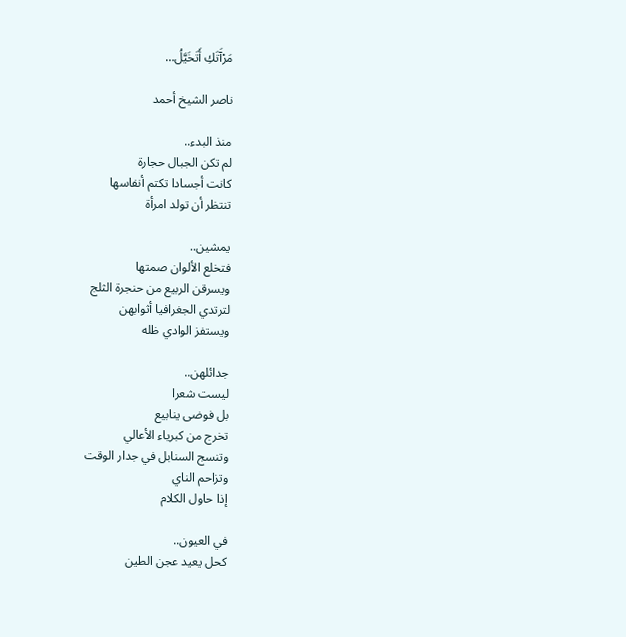مَرْآَتَكِ أَتَخَيَّلُ…

ناصر الشيخ أحمد

منذ البدء..
لم تكن الجبال حجارة
كانت أجسادا تكتم أنفاسها
تنتظر أن تولد امرأة

يمشين..
فتخلع الألوان صمتها
ويسرقن الربيع من حنجرة الثلج
لترتدي الجغرافيا أثوابهن
ويستفز الوادي ظله

جدائلهن..
ليست شعرا
بل فوضى ينابيع
تخرج من كبرياء الأعالي
وتنسج السنابل في جدار الوقت
وتزاحم الناي
إذا حاول الكلام

في العيون..
كحل يعيد عجن الطين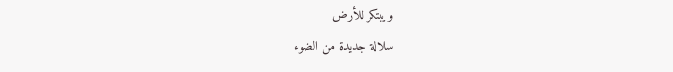ويبتكر للأرض
سلالة جديدة من الضوء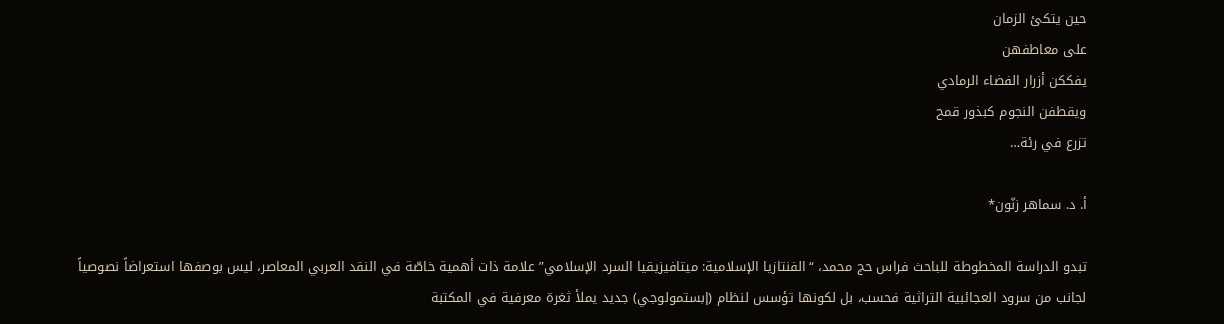حين يتكئ الزمان
على معاطفهن
يفككن أزرار الفضاء الرمادي
ويقطفن النجوم كبذور قمح
تزرع في رئة…

أ. د. سماهر زنّون*

تبدو الدراسة المخطوطة للباحث فراس حج محمد، “الفنتازيا الإسلامية: ميتافيزيقيا السرد الإسلامي” علامة ذات أهمية خاصّة في النقد العربي المعاصر، ليس بوصفها استعراضاً نصوصياً لجانب من سرود العجائبية التراثية فحسب، بل لكونها تؤسس لنظام (إبستمولوجي) جديد يملأ ثغرة معرفية في المكتبة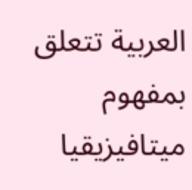العربية تتعلق بمفهوم ميتافيزيقيا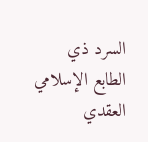السرد ذي الطابع الإسلامي العقدي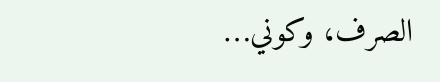الصرف، وكوني…